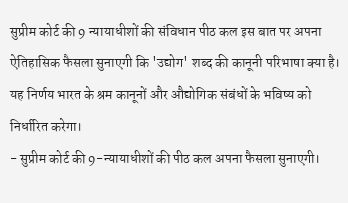सुप्रीम कोर्ट की 9 न्यायाधीशों की संविधान पीठ कल इस बात पर अपना ऐतिहासिक फैसला सुनाएगी कि 'उद्योग' शब्द की कानूनी परिभाषा क्या है। यह निर्णय भारत के श्रम कानूनों और औद्योगिक संबंधों के भविष्य को निर्धारित करेगा।
- सुप्रीम कोर्ट की 9-न्यायाधीशों की पीठ कल अपना फैसला सुनाएगी।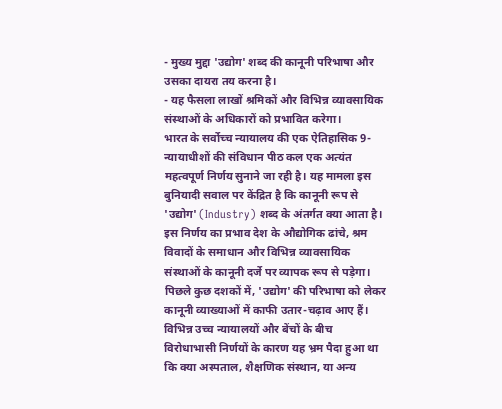- मुख्य मुद्दा 'उद्योग' शब्द की कानूनी परिभाषा और उसका दायरा तय करना है।
- यह फैसला लाखों श्रमिकों और विभिन्न व्यावसायिक संस्थाओं के अधिकारों को प्रभावित करेगा।
भारत के सर्वोच्च न्यायालय की एक ऐतिहासिक 9-न्यायाधीशों की संविधान पीठ कल एक अत्यंत महत्वपूर्ण निर्णय सुनाने जा रही है। यह मामला इस बुनियादी सवाल पर केंद्रित है कि कानूनी रूप से 'उद्योग' (Industry) शब्द के अंतर्गत क्या आता है। इस निर्णय का प्रभाव देश के औद्योगिक ढांचे, श्रम विवादों के समाधान और विभिन्न व्यावसायिक संस्थाओं के कानूनी दर्जे पर व्यापक रूप से पड़ेगा।
पिछले कुछ दशकों में, 'उद्योग' की परिभाषा को लेकर कानूनी व्याख्याओं में काफी उतार-चढ़ाव आए हैं। विभिन्न उच्च न्यायालयों और बेंचों के बीच विरोधाभासी निर्णयों के कारण यह भ्रम पैदा हुआ था कि क्या अस्पताल, शैक्षणिक संस्थान, या अन्य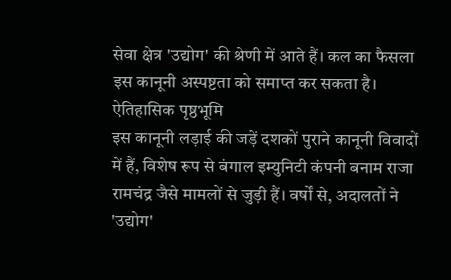सेवा क्षेत्र 'उद्योग' की श्रेणी में आते हैं। कल का फैसला इस कानूनी अस्पष्टता को समाप्त कर सकता है।
ऐतिहासिक पृष्ठभूमि
इस कानूनी लड़ाई की जड़ें दशकों पुराने कानूनी विवादों में हैं, विशेष रूप से बंगाल इम्युनिटी कंपनी बनाम राजा रामचंद्र जैसे मामलों से जुड़ी हैं। वर्षों से, अदालतों ने 'उद्योग'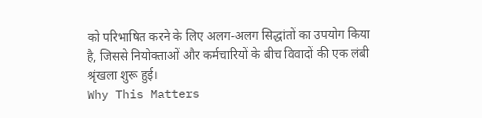को परिभाषित करने के लिए अलग-अलग सिद्धांतों का उपयोग किया है, जिससे नियोक्ताओं और कर्मचारियों के बीच विवादों की एक लंबी श्रृंखला शुरू हुई।
Why This Matters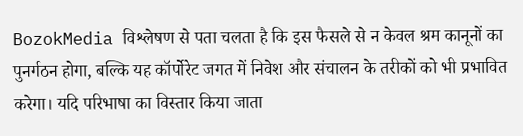BozokMedia विश्लेषण से पता चलता है कि इस फैसले से न केवल श्रम कानूनों का पुनर्गठन होगा, बल्कि यह कॉर्पोरेट जगत में निवेश और संचालन के तरीकों को भी प्रभावित करेगा। यदि परिभाषा का विस्तार किया जाता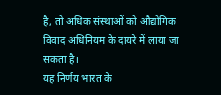है, तो अधिक संस्थाओं को औद्योगिक विवाद अधिनियम के दायरे में लाया जा सकता है।
यह निर्णय भारत के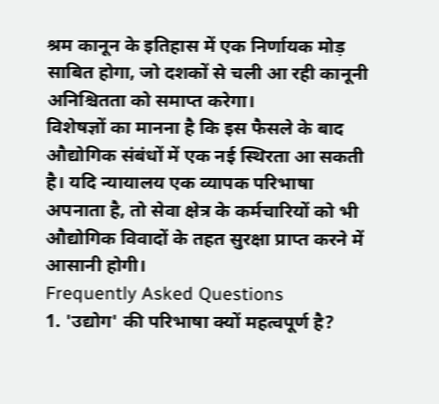श्रम कानून के इतिहास में एक निर्णायक मोड़ साबित होगा, जो दशकों से चली आ रही कानूनी अनिश्चितता को समाप्त करेगा।
विशेषज्ञों का मानना है कि इस फैसले के बाद औद्योगिक संबंधों में एक नई स्थिरता आ सकती है। यदि न्यायालय एक व्यापक परिभाषा अपनाता है, तो सेवा क्षेत्र के कर्मचारियों को भी औद्योगिक विवादों के तहत सुरक्षा प्राप्त करने में आसानी होगी।
Frequently Asked Questions
1. 'उद्योग' की परिभाषा क्यों महत्वपूर्ण है?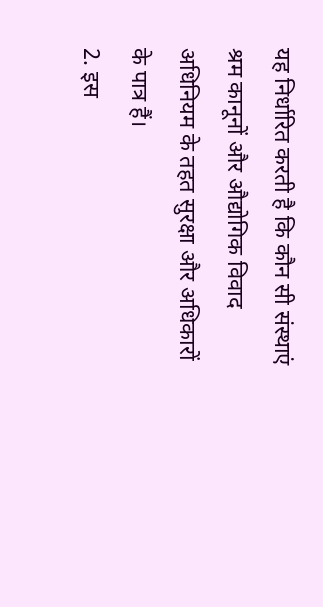यह निर्धारित करती है कि कौन सी संस्थाएं श्रम कानूनों और औद्योगिक विवाद अधिनियम के तहत सुरक्षा और अधिकारों के पात्र हैं।
2. इस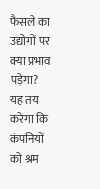फैसले का उद्योगों पर क्या प्रभाव पड़ेगा?
यह तय करेगा कि कंपनियों को श्रम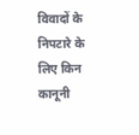विवादों के निपटारे के लिए किन कानूनी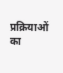प्रक्रियाओं का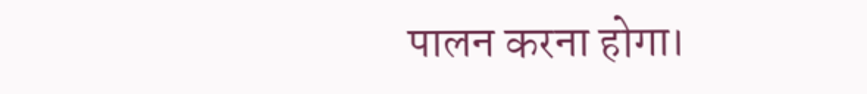पालन करना होगा।